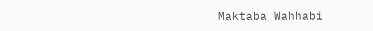Maktaba Wahhabi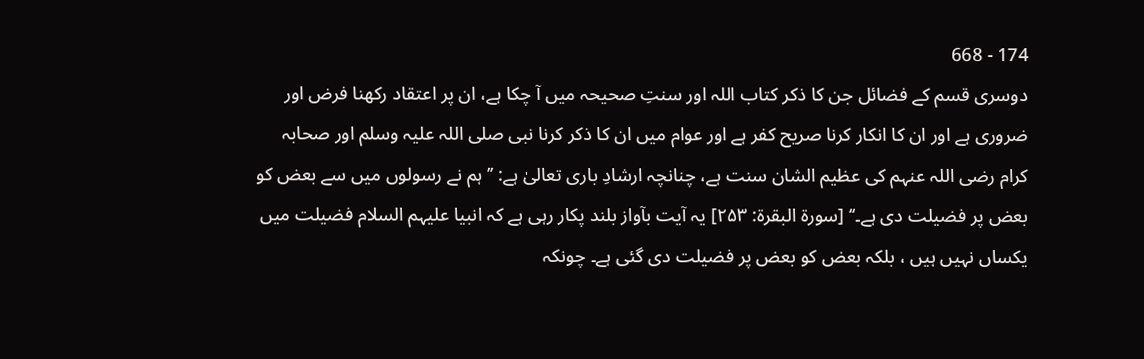174 - 668
دوسری قسم کے فضائل جن کا ذکر کتاب اللہ اور سنتِ صحیحہ میں آ چکا ہے، ان پر اعتقاد رکھنا فرض اور ضروری ہے اور ان کا انکار کرنا صریح کفر ہے اور عوام میں ان کا ذکر کرنا نبی صلی اللہ علیہ وسلم اور صحابہ کرام رضی اللہ عنہم کی عظیم الشان سنت ہے، چنانچہ ارشادِ باری تعالیٰ ہے: ’’ہم نے رسولوں میں سے بعض کو بعض پر فضیلت دی ہے۔‘‘ [سورۃ البقرۃ: ۲۵۳] یہ آیت بآواز بلند پکار رہی ہے کہ انبیا علیہم السلام فضیلت میں یکساں نہیں ہیں ، بلکہ بعض کو بعض پر فضیلت دی گئی ہے۔ چونکہ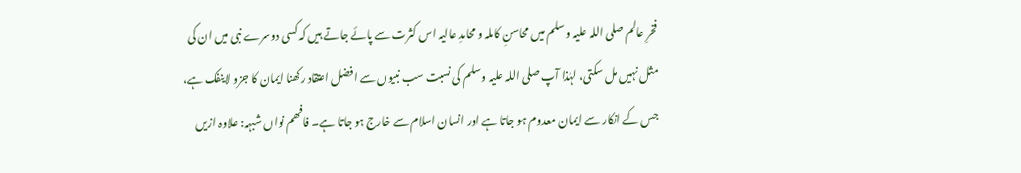فخرِ عالم صلی اللہ علیہ وسلم میں محاسنِ کاملہ و محامدِ عالیہ اس کثرت سے پائے جاتے ہیں کہ کسی دوسرے نبی میں ان کی مثل نہیں مل سکتی، لہٰذا آپ صلی اللہ علیہ وسلم کی نسبت سب نبیوں سے افضل اعتقاد رکھنا ایمان کا جزو لاینفک ہے، جس کے انکار سے ایمان معدوم ہو جاتا ہے اور انسان اسلام سے خارج ہو جاتا ہے۔ فافھم نواں شبہہ: علاوہ ازیں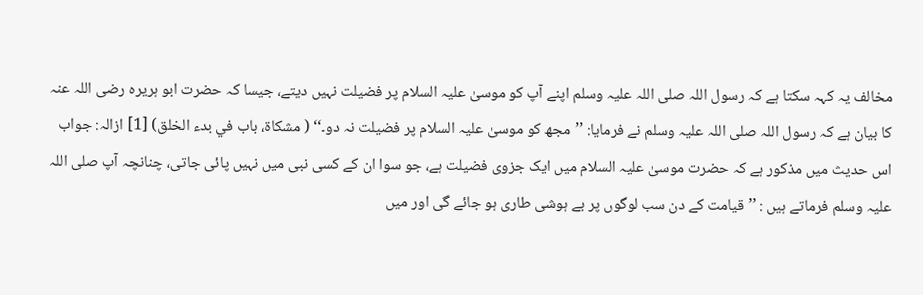مخالف یہ کہہ سکتا ہے کہ رسول اللہ صلی اللہ علیہ وسلم اپنے آپ کو موسیٰ علیہ السلام پر فضیلت نہیں دیتے، جیسا کہ حضرت ابو ہریرہ رضی اللہ عنہ کا بیان ہے کہ رسول اللہ صلی اللہ علیہ وسلم نے فرمایا: ’’مجھ کو موسیٰ علیہ السلام پر فضیلت نہ دو۔‘‘ ( مشکاۃ، باب في بدء الخلق) [1] ازالہ: جواب اس حدیث میں مذکور ہے کہ حضرت موسیٰ علیہ السلام میں ایک جزوی فضیلت ہے، جو سوا ان کے کسی نبی میں نہیں پائی جاتی، چنانچہ آپ صلی اللہ علیہ وسلم فرماتے ہیں : ’’قیامت کے دن سب لوگوں پر بے ہوشی طاری ہو جائے گی اور میں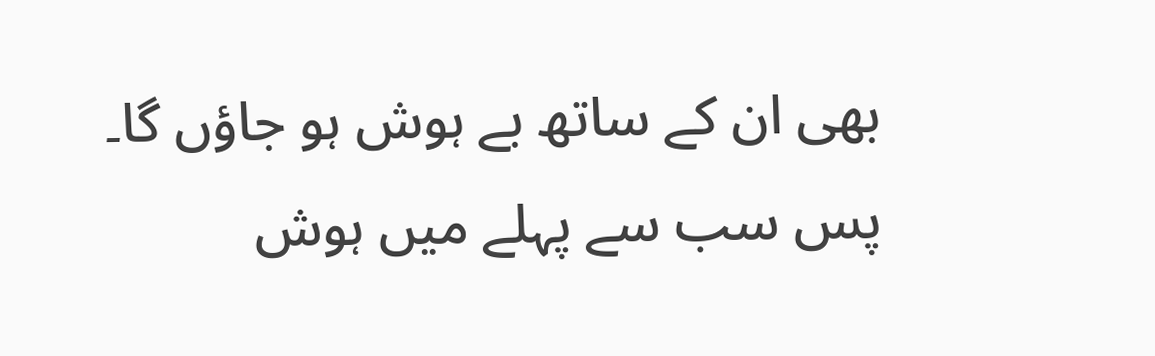بھی ان کے ساتھ بے ہوش ہو جاؤں گا۔ پس سب سے پہلے میں ہوش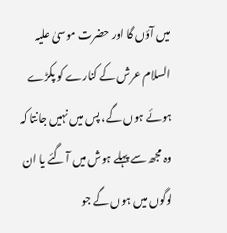میں آؤں گا اور حضرت موسیٰ علیہ السلام عرش کے کنارے کو پکڑے ہوئے ہوں گے، پس میں نہیں جانتا کہ وہ مجھ سے پہلے ہوش میں آ گئے یا ان لوگوں میں ہوں گے جو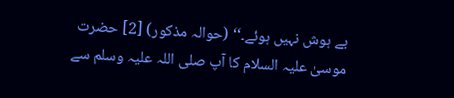بے ہوش نہیں ہوئے۔‘‘ (حوالہ مذکور) [2] حضرت موسیٰ علیہ السلام کا آپ صلی اللہ علیہ وسلم سے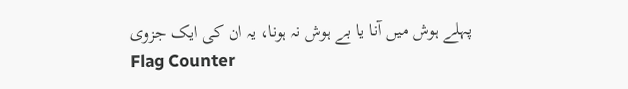پہلے ہوش میں آنا یا بے ہوش نہ ہونا، یہ ان کی ایک جزوی
Flag Counter